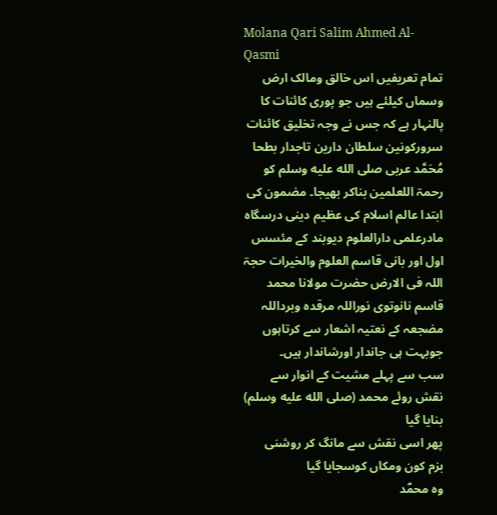Molana Qari Salim Ahmed Al-Qasmi
تمام تعریفیں اس خالق ومالک ارض وسماں کیلئے ہیں جو پوری کائنات کا پالنہار ہے کہ جس نے وجہ تخلیق کائنات سرورکونین سلطان دارین تاجدار بطحا مُحَمَّد عربی صلى الله عليه وسلم کو رحمۃ اللعلمین بناکر بھیجا۔ مضمون کی ابتدا عالم اسلام کی عظیم دینی درسگاہ مادرعلمی دارالعلوم دیوبند کے مئسس اول اور بانی قاسم العلوم والخیرات حجۃ اللہ فی الارض حضرت مولانا محمد قاسم نانوتوی نوراللہ مرقدہ وبرداللہ مضجعہ کے نعتیہ اشعار سے کرتاہوں جوبہت ہی جاندار اورشاندار ہیں۔
سب سے پہلے مشیت کے انوار سے
نقش روئے محمد (صلى الله عليه وسلم) بنایا گیا
پھر اسی نقش سے مانگ کر روشنی
بزم کون ومکاں کوسجایا گیا
وہ محمؐد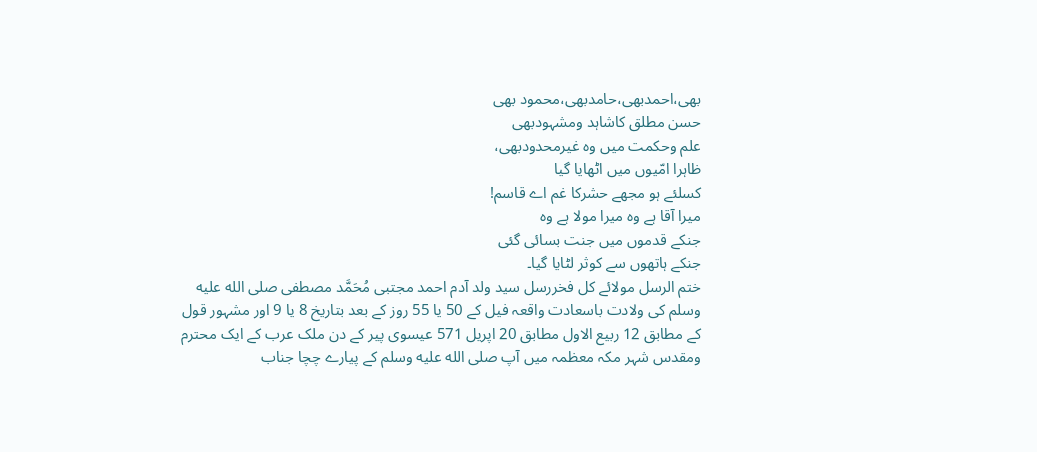بھی،احمدبھی،حامدبھی،محمود بھی
حسن مطلق کاشاہد ومشہودبھی
علم وحکمت میں وہ غیرمحدودبھی،
ظاہرا امّیوں میں اٹھایا گیا
کسلئے ہو مجھے حشرکا غم اے قاسم!
میرا آقا ہے وہ میرا مولا ہے وہ
جنکے قدموں میں جنت بسائی گئی
جنکے ہاتھوں سے کوثر لٹایا گیا۔
ختم الرسل مولائے کل فخررسل سید ولد آدم احمد مجتبی مُحَمَّد مصطفی صلى الله عليه وسلم کی ولادت باسعادت واقعہ فیل کے 50 یا 55 روز کے بعد بتاریخ 8 یا 9 اور مشہور قول کے مطابق 12 ربیع الاول مطابق 20 اپریل 571 عیسوی پیر کے دن ملک عرب کے ایک محترم ومقدس شہر مکہ معظمہ میں آپ صلى الله عليه وسلم کے پیارے چچا جناب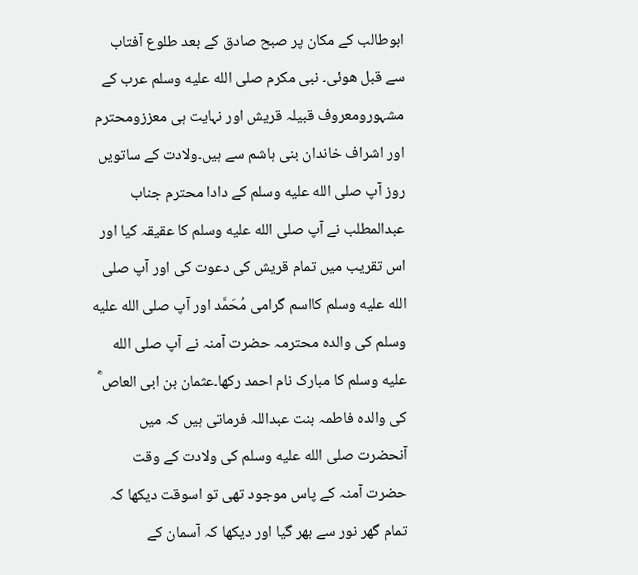ابوطالب کے مکان پر صبح صادق کے بعد طلوع آفتاب سے قبل ھوئی۔ نبی مکرم صلى الله عليه وسلم عرب کے مشہورومعروف قبیلہ قریش اور نہایت ہی معززومحترم اور اشراف خاندان بنی ہاشم سے ہیں۔ولادت کے ساتویں روز آپ صلى الله عليه وسلم کے دادا محترم جناب عبدالمطلب نے آپ صلى الله عليه وسلم کا عقیقہ کیا اور اس تقریب میں تمام قریش کی دعوت کی اور آپ صلى الله عليه وسلم کااسم گرامی مُحَمَّد اور آپ صلى الله عليه وسلم کی والدہ محترمہ حضرت آمنہ نے آپ صلى الله عليه وسلم کا مبارک نام احمد رکھا۔عثمان بن ابی العاص ؓ کی والدہ فاطمہ بنت عبداللہ فرماتی ہیں کہ میں آنحضرت صلى الله عليه وسلم کی ولادت کے وقت حضرت آمنہ کے پاس موجود تھی تو اسوقت دیکھا کہ تمام گھر نور سے بھر گیا اور دیکھا کہ آسمان کے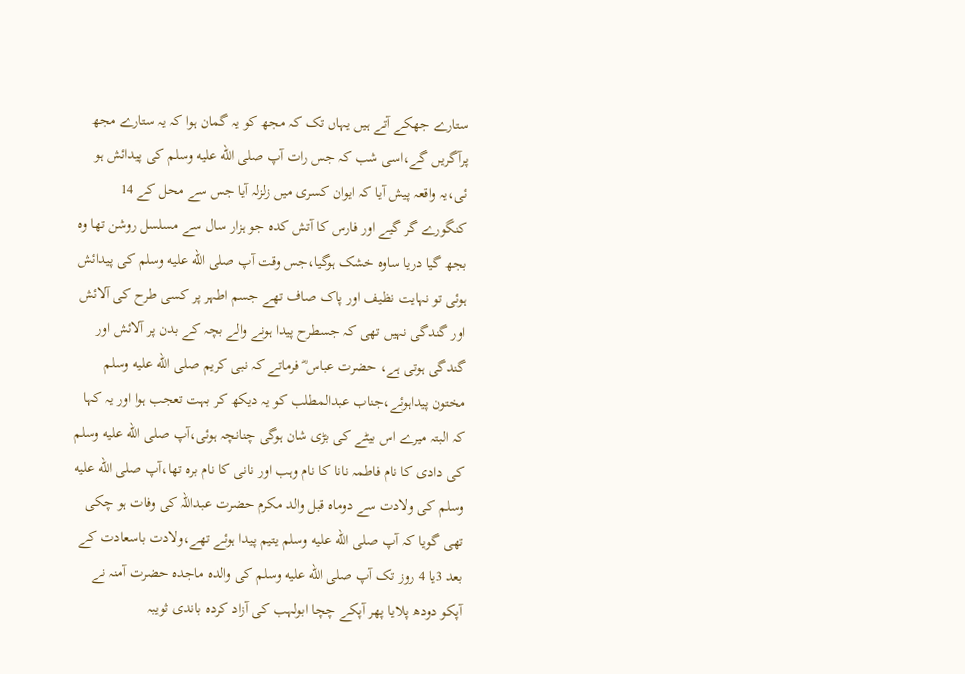ستارے جھکے آتے ہیں یہاں تک کہ مجھ کو یہ گمان ہوا کہ یہ ستارے مجھ پرآگریں گے،اسی شب کہ جس رات آپ صلى الله عليه وسلم کی پیدائش ہو ئی،یہ واقعہ پیش آیا کہ ایوان کسری میں زلزلہ آیا جس سے محل کے 14 کنگورے گر گیے اور فارس کا آتش کدہ جو ہزار سال سے مسلسل روشن تھا وہ بجھ گیا دریا ساوہ خشک ہوگیا،جس وقت آپ صلى الله عليه وسلم کی پیدائش ہوئی تو نہایت نظیف اور پاک صاف تھے جسم اطہر پر کسی طرح کی آلائش اور گندگی نہیں تھی کہ جسطرح پیدا ہونے والے بچہ کے بدن پر آلائش اور گندگی ہوتی ہے، حضرت عباس ؓ فرماتے کہ نبی کریم صلى الله عليه وسلم مختون پیداہوئے،جناب عبدالمطلب کو یہ دیکھ کر بہت تعجب ہوا اور یہ کہا کہ البتہ میرے اس بیٹے کی بڑی شان ہوگی چنانچہ ہوئی،آپ صلى الله عليه وسلم کی دادی کا نام فاطمہ نانا کا نام وہب اور نانی کا نام برہ تھا،آپ صلى الله عليه وسلم کی ولادت سے دوماہ قبل والد مکرم حضرت عبداللہ کی وفات ہو چکی تھی گویا کہ آپ صلى الله عليه وسلم یتیم پیدا ہوئے تھے،ولادت باسعادت کے بعد 3یا 4 روز تک آپ صلى الله عليه وسلم کی والدہ ماجدہ حضرت آمنہ نے آپکو دودھ پلایا پھر آپکے چچا ابولہب کی آزاد کردہ باندی ثویبہ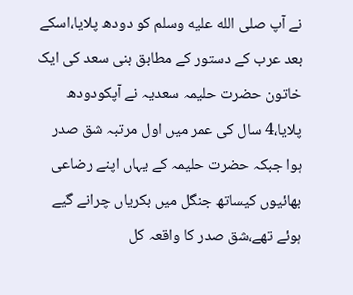نے آپ صلى الله عليه وسلم کو دودھ پلایا،اسکے بعد عرب کے دستور کے مطابق بنی سعد کی ایک خاتون حضرت حلیمہ سعدیہ نے آپکودودھ پلایا،4 سال کی عمر میں اول مرتبہ شق صدر ہوا جبکہ حضرت حلیمہ کے یہاں اپنے رضاعی بھائیوں کیساتھ جنگل میں بکریاں چرانے گیے ہوئے تھے،شق صدر کا واقعہ کل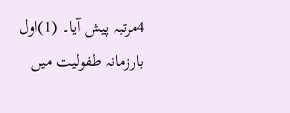4مرتبہ پیش آیا۔ (1)اول بارزمانہ طفولیت میں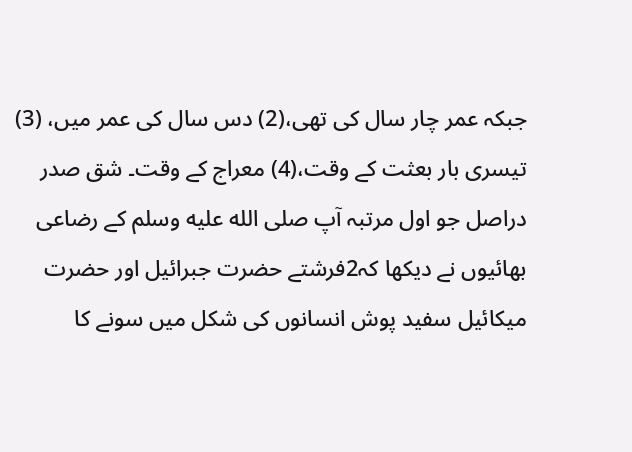جبکہ عمر چار سال کی تھی،(2) دس سال کی عمر میں، (3) تیسری بار بعثت کے وقت،(4) معراج کے وقت۔ شق صدر دراصل جو اول مرتبہ آپ صلى الله عليه وسلم کے رضاعی بھائیوں نے دیکھا کہ2فرشتے حضرت جبرائیل اور حضرت میکائیل سفید پوش انسانوں کی شکل میں سونے کا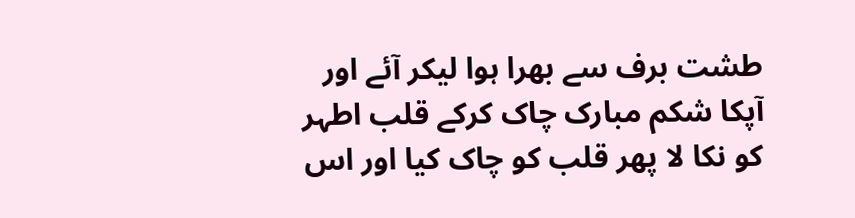طشت برف سے بھرا ہوا لیکر آئے اور آپکا شکم مبارک چاک کرکے قلب اطہر کو نکا لا پھر قلب کو چاک کیا اور اس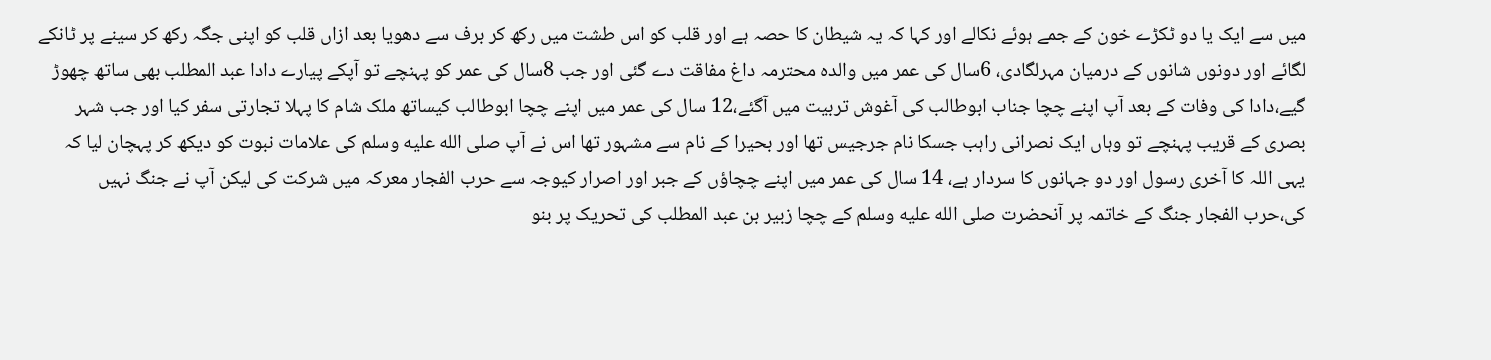میں سے ایک یا دو ٹکڑے خون کے جمے ہوئے نکالے اور کہا کہ یہ شیطان کا حصہ ہے اور قلب کو اس طشت میں رکھ کر برف سے دھویا بعد ازاں قلب کو اپنی جگہ رکھ کر سینے پر ٹانکے لگائے اور دونوں شانوں کے درمیان مہرلگادی، 6سال کی عمر میں والدہ محترمہ داغ مفاقت دے گئی اور جب 8سال کی عمر کو پہنچے تو آپکے پیارے دادا عبد المطلب بھی ساتھ چھوڑ گیے،دادا کی وفات کے بعد آپ اپنے چچا جناب ابوطالب کی آغوش تربیت میں آگئے،12 سال کی عمر میں اپنے چچا ابوطالب کیساتھ ملک شام کا پہلا تجارتی سفر کیا اور جب شہر بصری کے قریب پہنچے تو وہاں ایک نصرانی راہب جسکا نام جرجیس تھا اور بحیرا کے نام سے مشہور تھا اس نے آپ صلى الله عليه وسلم کی علامات نبوت کو دیکھ کر پہچان لیا کہ یہی اللہ کا آخری رسول اور دو جہانوں کا سردار ہے، 14 سال کی عمر میں اپنے چچاؤں کے جبر اور اصرار کیوجہ سے حرب الفجار معرکہ میں شرکت کی لیکن آپ نے جنگ نہیں کی،حرب الفجار جنگ کے خاتمہ پر آنحضرت صلى الله عليه وسلم کے چچا زبیر بن عبد المطلب کی تحریک پر بنو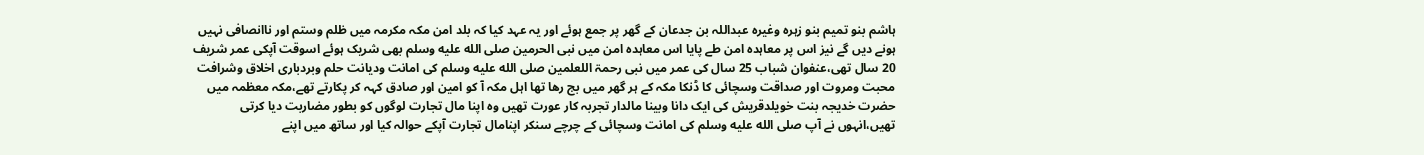ہاشم بنو تمیم بنو زہرہ وغیرہ عبداللہ بن جدعان کے گھر پر جمع ہوئے اور یہ عہد کیا کہ بلد امن مکہ مکرمہ میں ظلم وستم اور ناانصافی نہیں ہونے دیں گے نیز اس پر معاہدہ امن طے پایا اس معاہدہ امن میں نبی الحرمین صلى الله عليه وسلم بھی شریک ہوئے اسوقت آپکی عمر شریف 20 سال تھی،عنفوان شباب 25 سال کی عمر میں نبی رحمۃ اللعلمین صلى الله عليه وسلم کی امانت ودیانت حلم وبردباری اخلاق وشرافت محبت ومروت اور صداقت وسچائی کا ڈنکا مکہ کے ہر گھر میں بج رھا تھا اہل مکہ آ کو امین اور صادق کہہ کر پکارتے تھے،مکہ معظمہ میں حضرت خدیجہ بنت خویلدقریش کی ایک دانا وبینا مالدار تجربہ کار عورت تھیں وہ اپنا مال تجارت لوگوں کو بطور مضاربت دیا کرتی تھیں،انہوں نے آپ صلى الله عليه وسلم کی امانت وسچائی کے چرچے سنکر اپنامال تجارت آپکے حوالہ کیا اور ساتھ میں اپنے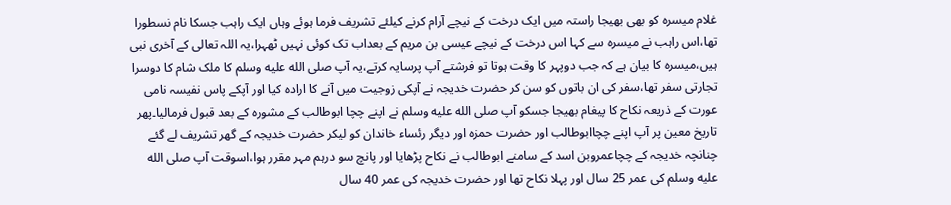غلام میسرہ کو بھی بھیجا راستہ میں ایک درخت کے نیچے آرام کرنے کیلئے تشریف فرما ہوئے وہاں ایک راہب جسکا نام نسطورا تھا،اس راہب نے میسرہ سے کہا اس درخت کے نیچے عیسی بن مریم کے بعداب تک کوئی نہیں ٹھہرا،یہ اللہ تعالی کے آخری نبی ہیں،میسرہ کا بیان ہے کہ جب دوپہر کا وقت ہوتا تو فرشتے آپ پرسایہ کرتے،یہ آپ صلى الله عليه وسلم کا ملک شام کا دوسرا تجارتی سفر تھا،سفر کی ان باتوں کو سن کر حضرت خدیجہ نے آپکی زوجیت میں آنے کا ارادہ کیا اور آپکے پاس نفیسہ نامی عورت کے ذریعہ نکاح کا پیغام بھیجا جسکو آپ صلى الله عليه وسلم نے اپنے چچا ابوطالب کے مشورہ کے بعد قبول فرمالیا۔پھر تاریخ معین پر آپ اپنے چچاابوطالب اور حضرت حمزہ اور دیگر رئساء خاندان کو لیکر حضرت خدیجہ کے گھر تشریف لے گئے چنانچہ خدیجہ کے چچاعمروبن اسد کے سامنے ابوطالب نے نکاح پڑھایا اور پانچ سو درہم مہر مقرر ہوا،اسوقت آپ صلى الله عليه وسلم کی عمر 25 سال اور پہلا نکاح تھا اور حضرت خدیجہ کی عمر 40 سال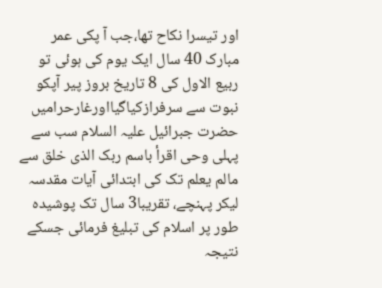اور تیسرا نکاح تھا،جب آ پکی عمر مبارک 40 سال ایک یوم کی ہوئی تو ربیع الاول کی 8 تاریخ بروز پیر آپکو نبوت سے سرفرازکیاگیااورغارحرامیں حضرت جبرائیل علیہ السلام سب سے پہلی وحی اقرأ باسم ربک الذی خلق سے مالم یعلم تک کی ابتدائی آیات مقدسہ لیکر پہنچے، تقریبا3 سال تک پوشیدہ طور پر اسلام کی تبلیغ فرمائی جسکے نتیجہ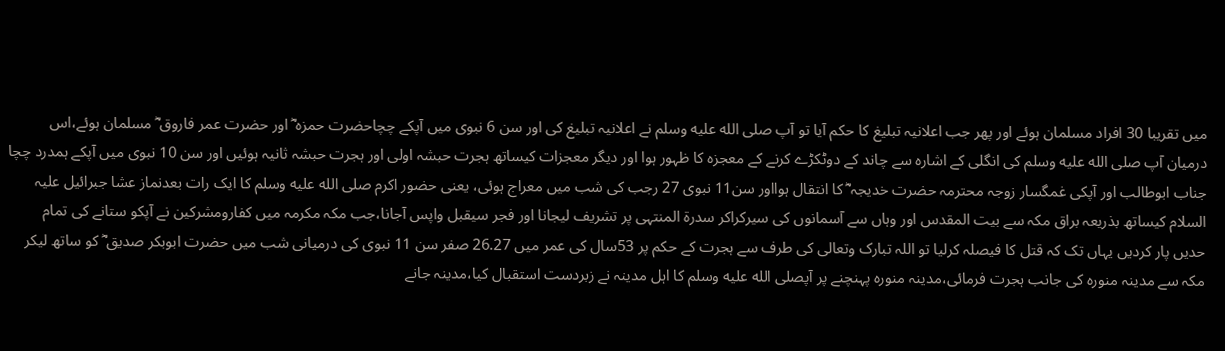میں تقریبا 30 افراد مسلمان ہوئے اور پھر جب اعلانیہ تبلیغ کا حکم آیا تو آپ صلى الله عليه وسلم نے اعلانیہ تبلیغ کی اور سن 6 نبوی میں آپکے چچاحضرت حمزہ ؓ اور حضرت عمر فاروق ؓ مسلمان ہوئے،اس درمیان آپ صلى الله عليه وسلم کی انگلی کے اشارہ سے چاند کے دوٹکڑے کرنے کے معجزہ کا ظہور ہوا اور دیگر معجزات کیساتھ ہجرت حبشہ اولی اور ہجرت حبشہ ثانیہ ہوئیں اور سن 10 نبوی میں آپکے ہمدرد چچا جناب ابوطالب اور آپکی غمگسار زوجہ محترمہ حضرت خدیجہ ؓ کا انتقال ہوااور سن11 نبوی 27 رجب کی شب میں معراج ہوئی، یعنی حضور اکرم صلى الله عليه وسلم کا ایک رات بعدنماز عشا جبرائیل علیہ السلام کیساتھ بذریعہ براق مکہ سے بیت المقدس اور وہاں سے آسمانوں کی سیرکراکر سدرۃ المنتہی پر تشریف لیجانا اور فجر سیقبل واپس آجانا،جب مکہ مکرمہ میں کفارومشرکین نے آپکو ستانے کی تمام حدیں پار کردیں یہاں تک کہ قتل کا فیصلہ کرلیا تو اللہ تبارک وتعالی کی طرف سے ہجرت کے حکم پر 53سال کی عمر میں 26.27 صفر سن 11 نبوی کی درمیانی شب میں حضرت ابوبکر صدیق ؓ کو ساتھ لیکر مکہ سے مدینہ منورہ کی جانب ہجرت فرمائی،مدینہ منورہ پہنچنے پر آپصلى الله عليه وسلم کا اہل مدینہ نے زبردست استقبال کیا،مدینہ جانے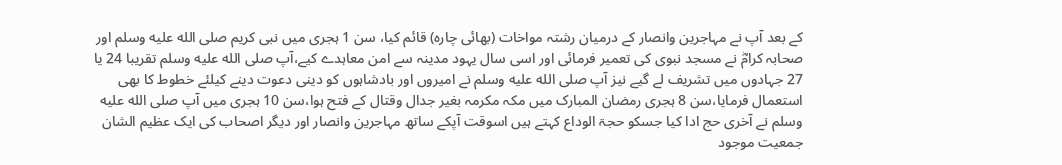کے بعد آپ نے مہاجرین وانصار کے درمیان رشتہ مواخات (بھائی چارہ) قائم کیا، سن 1 ہجری میں نبی کریم صلى الله عليه وسلم اور صحابہ کرامؓ نے مسجد نبوی کی تعمیر فرمائی اور اسی سال یہود مدینہ سے امن معاہدے کیے،آپ صلى الله عليه وسلم تقریبا 24 یا 27 جہادوں میں تشریف لے گیے نیز آپ صلى الله عليه وسلم نے امیروں اور بادشاہوں کو دینی دعوت دینے کیلئے خطوط کا بھی استعمال فرمایا،سن 8 ہجری رمضان المبارک میں مکہ مکرمہ بغیر جدال وقتال کے فتح ہوا،سن 10 ہجری میں آپ صلى الله عليه وسلم نے آخری حج ادا کیا جسکو حجۃ الوداع کہتے ہیں اسوقت آپکے ساتھ مہاجرین وانصار اور دیگر اصحاب کی ایک عظیم الشان جمعیت موجود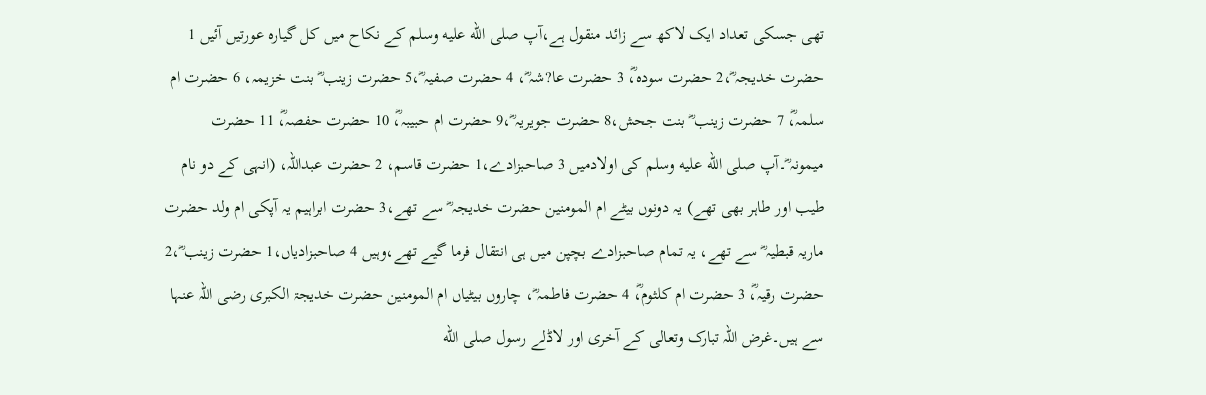تھی جسکی تعداد ایک لاکھ سے زائد منقول ہے،آپ صلى الله عليه وسلم کے نکاح میں کل گیارہ عورتیں آئیں 1 حضرت خدیجہ ؓ،2 حضرت سودہ،ؓ 3 حضرت عا?شہ ؓ، 4 حضرت صفیہ ؓ،5 حضرت زینب ؓ بنت خزیمہ، 6 حضرت ام سلمہ،ؓ 7 حضرت زینب ؓ بنت جحش،8 حضرت جویریہ ؓ،9 حضرت ام حبیبہ،ؓ 10 حضرت حفصہ،ؓ 11 حضرت میمونہ ؓ۔آپ صلى الله عليه وسلم کی اولادمیں 3 صاحبزادے،1 حضرت قاسم، 2 حضرت عبداللہ، (انہی کے دو نام طیب اور طاہر بھی تھے) یہ دونوں بیٹے ام المومنین حضرت خدیجہ ؓ سے تھے،3 حضرت ابراہیم یہ آپکی ام ولد حضرت ماریہ قبطیہ ؓ سے تھے، یہ تمام صاحبزادے بچپن میں ہی انتقال فرما گیے تھے،وہیں 4 صاحبزادیاں،1 حضرت زینب ؓ،2 حضرت رقیہ،ؓ 3 حضرت ام کلثوم،ؓ 4 حضرت فاطمہ ؓ، چاروں بیٹیاں ام المومنین حضرت خدیجۃ الکبری رضی اللہ عنہا سے ہیں۔غرض اللہ تبارک وتعالی کے آخری اور لاڈلے رسول صلى الله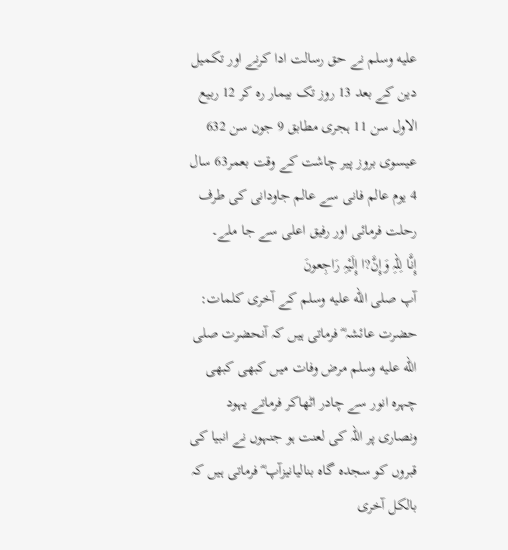عليه وسلم نے حق رسالت ادا کرنے اور تکمیل دین کے بعد 13 روز تک بیمار رہ کر 12 ربیع الاول سن 11 ہجری مطابق 9 جون سن 632 عیسوی بروز پیر چاشت کے وقت بعمر63 سال 4 یوم عالم فانی سے عالم جاودانی کی طرف رحلت فرمائی اور رفیق اعلی سے جا ملے۔
إِنَّا لِلّہِ وَإِنَّ?ا إِلَیْہِ رَاجِعونَ
آپ صلى الله عليه وسلم کے آخری کلمات: حضرت عائشہ ؓ فرماتی ہیں کہ آنحضرت صلى الله عليه وسلم مرض وفات میں کبھی کبھی چہرہ انور سے چادر اٹھاکر فرماتے یہود ونصاری پر اللہ کی لعنت ہو جنہوں نے انبیا کی قبروں کو سجدہ گاہ بنالیانیزآپ ؓ فرماتی ہیں کہ بالکل آخری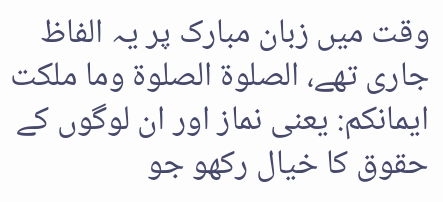وقت میں زبان مبارک پر یہ الفاظ جاری تھے، الصلوۃ الصلوۃ وما ملکت ایمانکم: یعنی نماز اور ان لوگوں کے حقوق کا خیال رکھو جو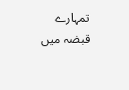تمہارے قبضہ میں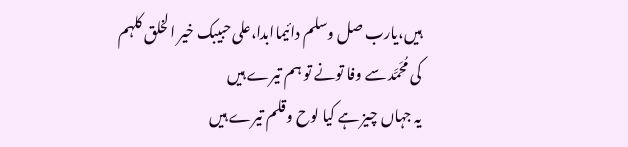ہیں،یارب صل وسلم دائیماابدا،علی حبیبک خیر الخلق کلہم
کی مُحَمَّد سے وفا تونے تو ہم تیرے ہیں
یہ جہاں چیز ہے کیا لوح وقلم تیرے ہیں